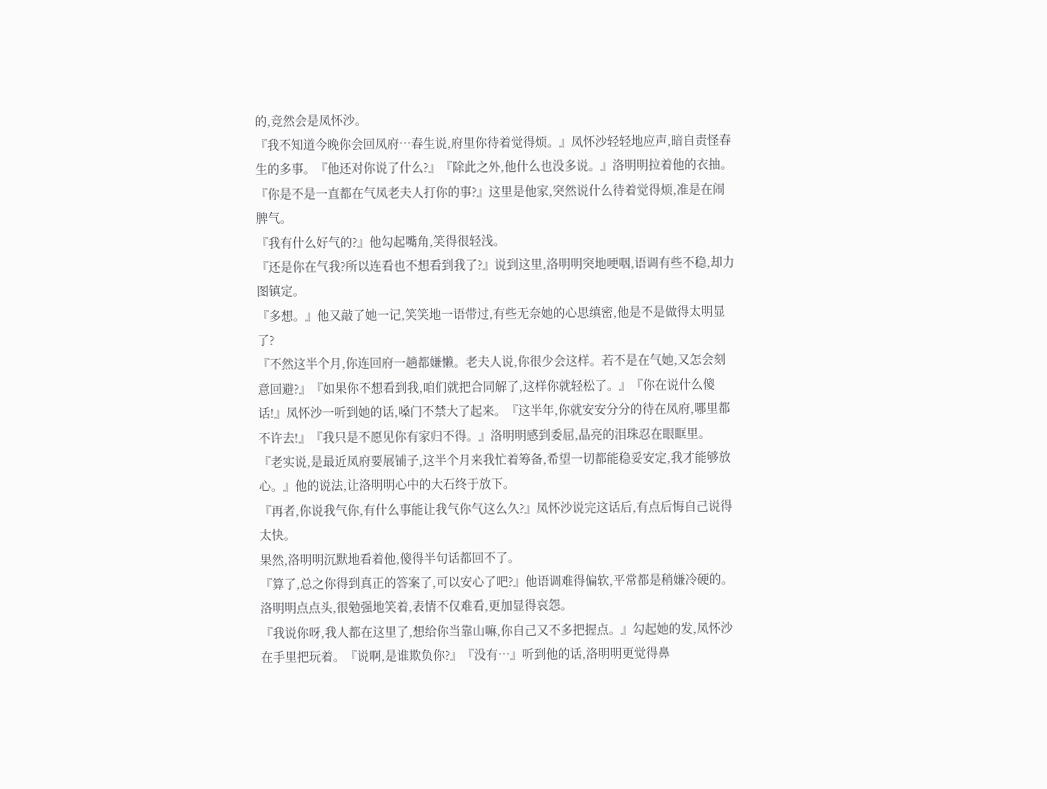的,竞然会是凤怀沙。
『我不知道今晚你会回凤府…春生说,府里你待着觉得烦。』凤怀沙轻轻地应声,暗自责怪春生的多事。『他还对你说了什么?』『除此之外,他什么也没多说。』洛明明拉着他的衣抽。『你是不是一直都在气凤老夫人打你的事?』这里是他家,突然说什么待着觉得烦,准是在闹脾气。
『我有什么好气的?』他勾起嘴角,笑得很轻浅。
『还是你在气我?所以连看也不想看到我了?』说到这里,洛明明突地哽咽,语调有些不稳,却力图镇定。
『多想。』他又敲了她一记,笑笑地一语带过,有些无奈她的心思缜密,他是不是做得太明显了?
『不然这半个月,你连回府一趟都嫌懒。老夫人说,你很少会这样。若不是在气她,又怎会刻意回避?』『如果你不想看到我,咱们就把合同解了,这样你就轻松了。』『你在说什么傻话!』凤怀沙一听到她的话,嗓门不禁大了起来。『这半年,你就安安分分的待在凤府,哪里都不许去!』『我只是不愿见你有家归不得。』洛明明感到委屈,晶亮的泪珠忍在眼眶里。
『老实说,是最近凤府要展铺子,这半个月来我忙着筹备,希望一切都能稳妥安定,我才能够放心。』他的说法,让洛明明心中的大石终于放下。
『再者,你说我气你,有什么事能让我气你气这么久?』凤怀沙说完这话后,有点后悔自己说得太快。
果然,洛明明沉默地看着他,傻得半句话都回不了。
『算了,总之你得到真正的答案了,可以安心了吧?』他语调难得偏软,平常都是稍嫌冷硬的。
洛明明点点头,很勉强地笑着,表情不仅难看,更加显得哀怨。
『我说你呀,我人都在这里了,想给你当靠山嘛,你自己又不多把握点。』勾起她的发,凤怀沙在手里把玩着。『说啊,是谁欺负你?』『没有…』听到他的话,洛明明更觉得鼻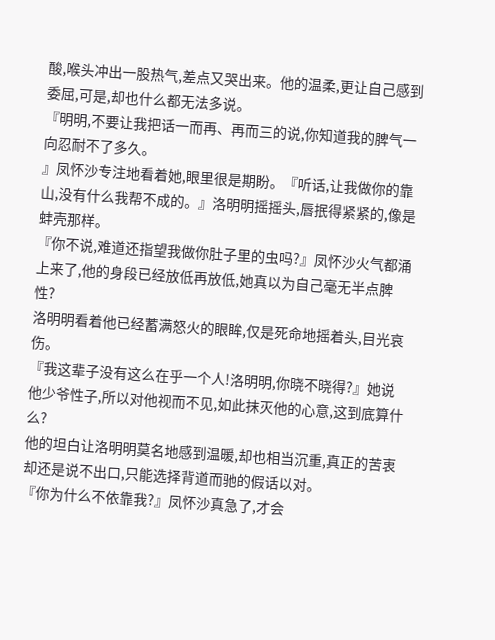酸,喉头冲出一股热气,差点又哭出来。他的温柔,更让自己感到委屈,可是,却也什么都无法多说。
『明明,不要让我把话一而再、再而三的说,你知道我的脾气一向忍耐不了多久。
』凤怀沙专注地看着她,眼里很是期盼。『听话,让我做你的靠山,没有什么我帮不成的。』洛明明摇摇头,唇抿得紧紧的,像是蚌壳那样。
『你不说,难道还指望我做你肚子里的虫吗?』凤怀沙火气都涌上来了,他的身段已经放低再放低,她真以为自己毫无半点脾性?
洛明明看着他已经蓄满怒火的眼眸,仅是死命地摇着头,目光哀伤。
『我这辈子没有这么在乎一个人!洛明明,你晓不晓得?』她说他少爷性子,所以对他视而不见,如此抹灭他的心意,这到底算什么?
他的坦白让洛明明莫名地感到温暖,却也相当沉重,真正的苦衷却还是说不出口,只能选择背道而驰的假话以对。
『你为什么不依靠我?』凤怀沙真急了,才会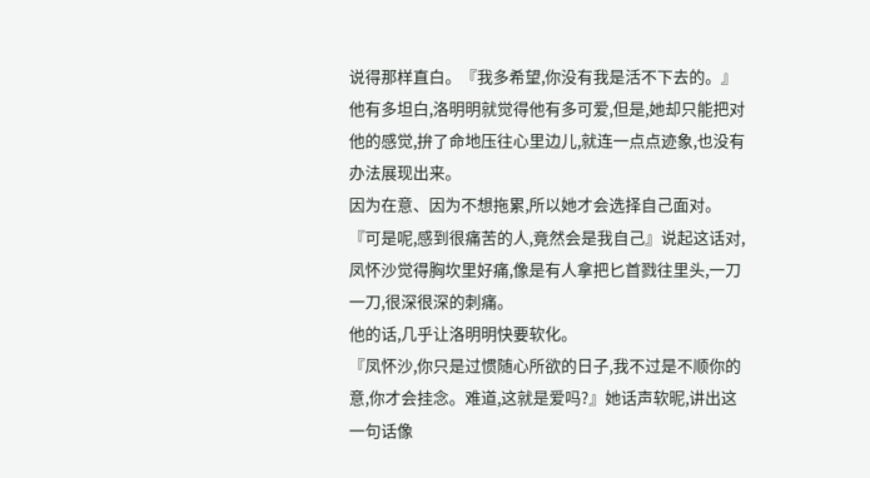说得那样直白。『我多希望,你没有我是活不下去的。』他有多坦白,洛明明就觉得他有多可爱,但是,她却只能把对他的感觉,拚了命地压往心里边儿,就连一点点迹象,也没有办法展现出来。
因为在意、因为不想拖累,所以她才会选择自己面对。
『可是呢,感到很痛苦的人,竟然会是我自己』说起这话对,凤怀沙觉得胸坎里好痛,像是有人拿把匕首戮往里头,一刀一刀,很深很深的刺痛。
他的话,几乎让洛明明快要软化。
『凤怀沙,你只是过惯随心所欲的日子,我不过是不顺你的意,你才会挂念。难道,这就是爱吗?』她话声软昵,讲出这一句话像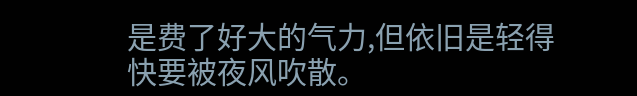是费了好大的气力,但依旧是轻得快要被夜风吹散。